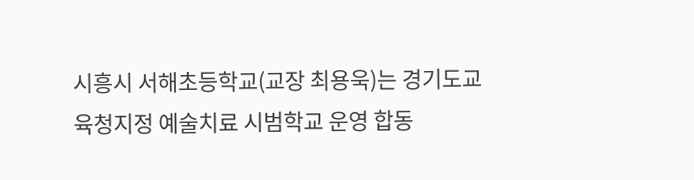시흥시 서해초등학교(교장 최용욱)는 경기도교육청지정 예술치료 시범학교 운영 합동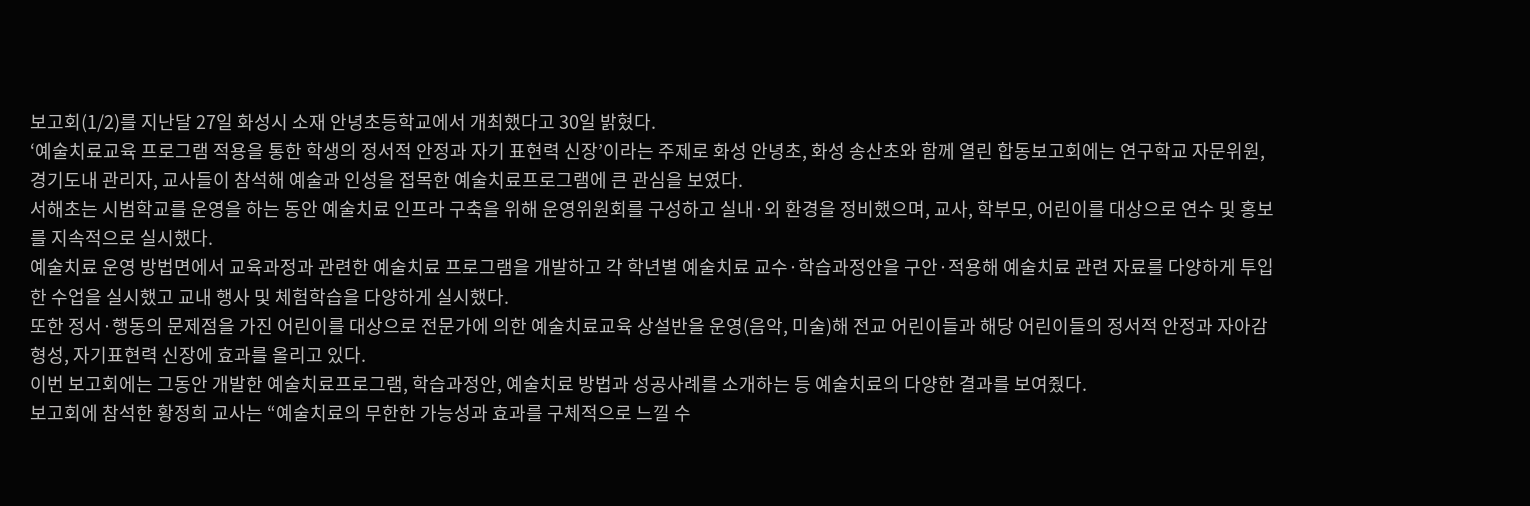보고회(1/2)를 지난달 27일 화성시 소재 안녕초등학교에서 개최했다고 30일 밝혔다.
‘예술치료교육 프로그램 적용을 통한 학생의 정서적 안정과 자기 표현력 신장’이라는 주제로 화성 안녕초, 화성 송산초와 함께 열린 합동보고회에는 연구학교 자문위원, 경기도내 관리자, 교사들이 참석해 예술과 인성을 접목한 예술치료프로그램에 큰 관심을 보였다.
서해초는 시범학교를 운영을 하는 동안 예술치료 인프라 구축을 위해 운영위원회를 구성하고 실내·외 환경을 정비했으며, 교사, 학부모, 어린이를 대상으로 연수 및 홍보를 지속적으로 실시했다.
예술치료 운영 방법면에서 교육과정과 관련한 예술치료 프로그램을 개발하고 각 학년별 예술치료 교수·학습과정안을 구안·적용해 예술치료 관련 자료를 다양하게 투입한 수업을 실시했고 교내 행사 및 체험학습을 다양하게 실시했다.
또한 정서·행동의 문제점을 가진 어린이를 대상으로 전문가에 의한 예술치료교육 상설반을 운영(음악, 미술)해 전교 어린이들과 해당 어린이들의 정서적 안정과 자아감 형성, 자기표현력 신장에 효과를 올리고 있다.
이번 보고회에는 그동안 개발한 예술치료프로그램, 학습과정안, 예술치료 방법과 성공사례를 소개하는 등 예술치료의 다양한 결과를 보여줬다.
보고회에 참석한 황정희 교사는 “예술치료의 무한한 가능성과 효과를 구체적으로 느낄 수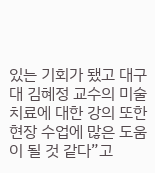있는 기회가 됐고 대구대 김혜정 교수의 미술치료에 대한 강의 또한 현장 수업에 많은 도움이 될 것 같다”고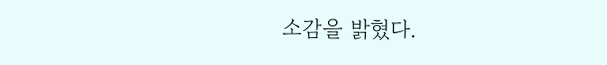소감을 밝혔다.